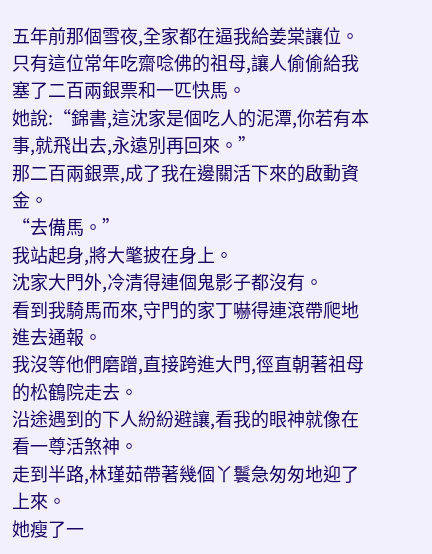五年前那個雪夜,全家都在逼我給姜棠讓位。
只有這位常年吃齋唸佛的祖母,讓人偷偷給我塞了二百兩銀票和一匹快馬。
她說:“錦書,這沈家是個吃人的泥潭,你若有本事,就飛出去,永遠別再回來。”
那二百兩銀票,成了我在邊關活下來的啟動資金。
“去備馬。”
我站起身,將大氅披在身上。
沈家大門外,冷清得連個鬼影子都沒有。
看到我騎馬而來,守門的家丁嚇得連滾帶爬地進去通報。
我沒等他們磨蹭,直接跨進大門,徑直朝著祖母的松鶴院走去。
沿途遇到的下人紛紛避讓,看我的眼神就像在看一尊活煞神。
走到半路,林瑾茹帶著幾個丫鬟急匆匆地迎了上來。
她瘦了一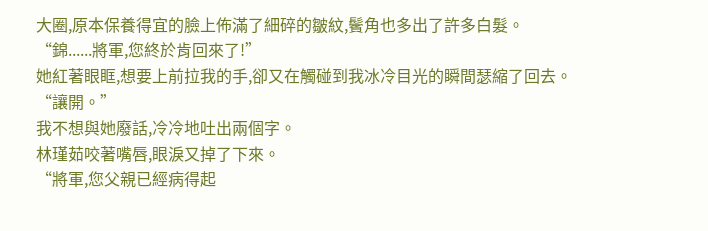大圈,原本保養得宜的臉上佈滿了細碎的皺紋,鬢角也多出了許多白髮。
“錦......將軍,您終於肯回來了!”
她紅著眼眶,想要上前拉我的手,卻又在觸碰到我冰冷目光的瞬間瑟縮了回去。
“讓開。”
我不想與她廢話,冷冷地吐出兩個字。
林瑾茹咬著嘴唇,眼淚又掉了下來。
“將軍,您父親已經病得起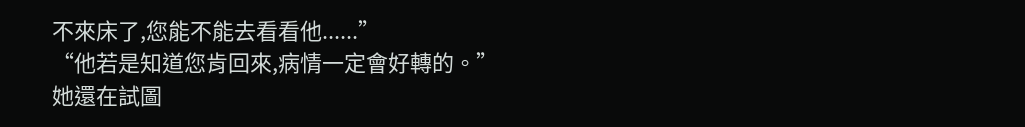不來床了,您能不能去看看他......”
“他若是知道您肯回來,病情一定會好轉的。”
她還在試圖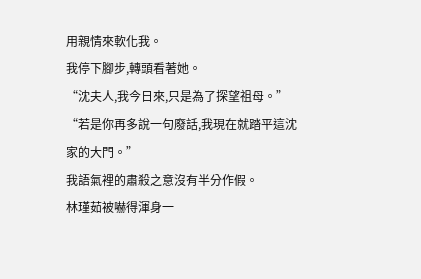用親情來軟化我。
我停下腳步,轉頭看著她。
“沈夫人,我今日來,只是為了探望祖母。”
“若是你再多說一句廢話,我現在就踏平這沈家的大門。”
我語氣裡的肅殺之意沒有半分作假。
林瑾茹被嚇得渾身一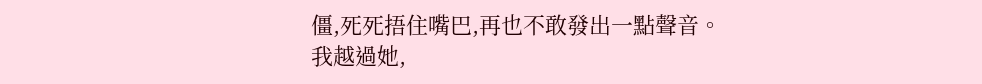僵,死死捂住嘴巴,再也不敢發出一點聲音。
我越過她,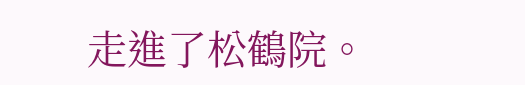走進了松鶴院。